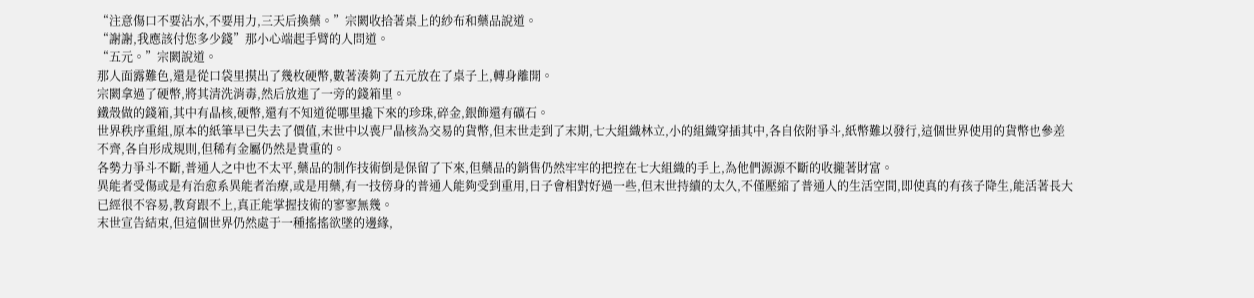“注意傷口不要沾水,不要用力,三天后換藥。”宗闕收拾著桌上的紗布和藥品說道。
“謝謝,我應該付您多少錢”那小心端起手臂的人問道。
“五元。”宗闕說道。
那人面露難色,還是從口袋里摸出了幾枚硬幣,數著湊夠了五元放在了桌子上,轉身離開。
宗闕拿過了硬幣,將其清洗消毒,然后放進了一旁的錢箱里。
鐵殼做的錢箱,其中有晶核,硬幣,還有不知道從哪里撬下來的珍珠,碎金,銀飾還有礦石。
世界秩序重組,原本的紙筆早已失去了價值,末世中以喪尸晶核為交易的貨幣,但末世走到了末期,七大組織林立,小的組織穿插其中,各自依附爭斗,紙幣難以發行,這個世界使用的貨幣也參差不齊,各自形成規則,但稀有金屬仍然是貴重的。
各勢力爭斗不斷,普通人之中也不太平,藥品的制作技術倒是保留了下來,但藥品的銷售仍然牢牢的把控在七大組織的手上,為他們源源不斷的收攏著財富。
異能者受傷或是有治愈系異能者治療,或是用藥,有一技傍身的普通人能夠受到重用,日子會相對好過一些,但末世持續的太久,不僅壓縮了普通人的生活空間,即使真的有孩子降生,能活著長大已經很不容易,教育跟不上,真正能掌握技術的寥寥無幾。
末世宣告結束,但這個世界仍然處于一種搖搖欲墜的邊緣,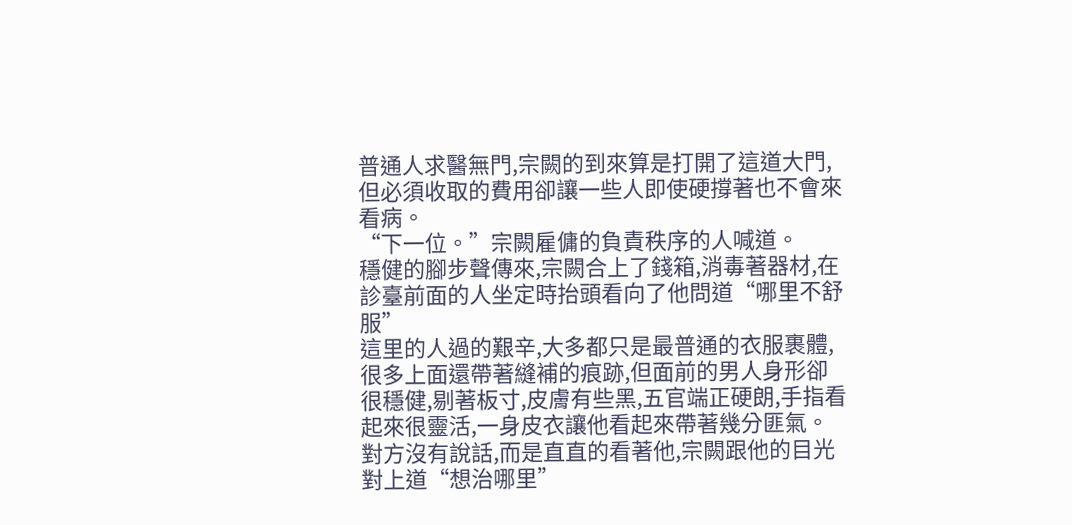普通人求醫無門,宗闕的到來算是打開了這道大門,但必須收取的費用卻讓一些人即使硬撐著也不會來看病。
“下一位。”宗闕雇傭的負責秩序的人喊道。
穩健的腳步聲傳來,宗闕合上了錢箱,消毒著器材,在診臺前面的人坐定時抬頭看向了他問道“哪里不舒服”
這里的人過的艱辛,大多都只是最普通的衣服裹體,很多上面還帶著縫補的痕跡,但面前的男人身形卻很穩健,剔著板寸,皮膚有些黑,五官端正硬朗,手指看起來很靈活,一身皮衣讓他看起來帶著幾分匪氣。
對方沒有說話,而是直直的看著他,宗闕跟他的目光對上道“想治哪里”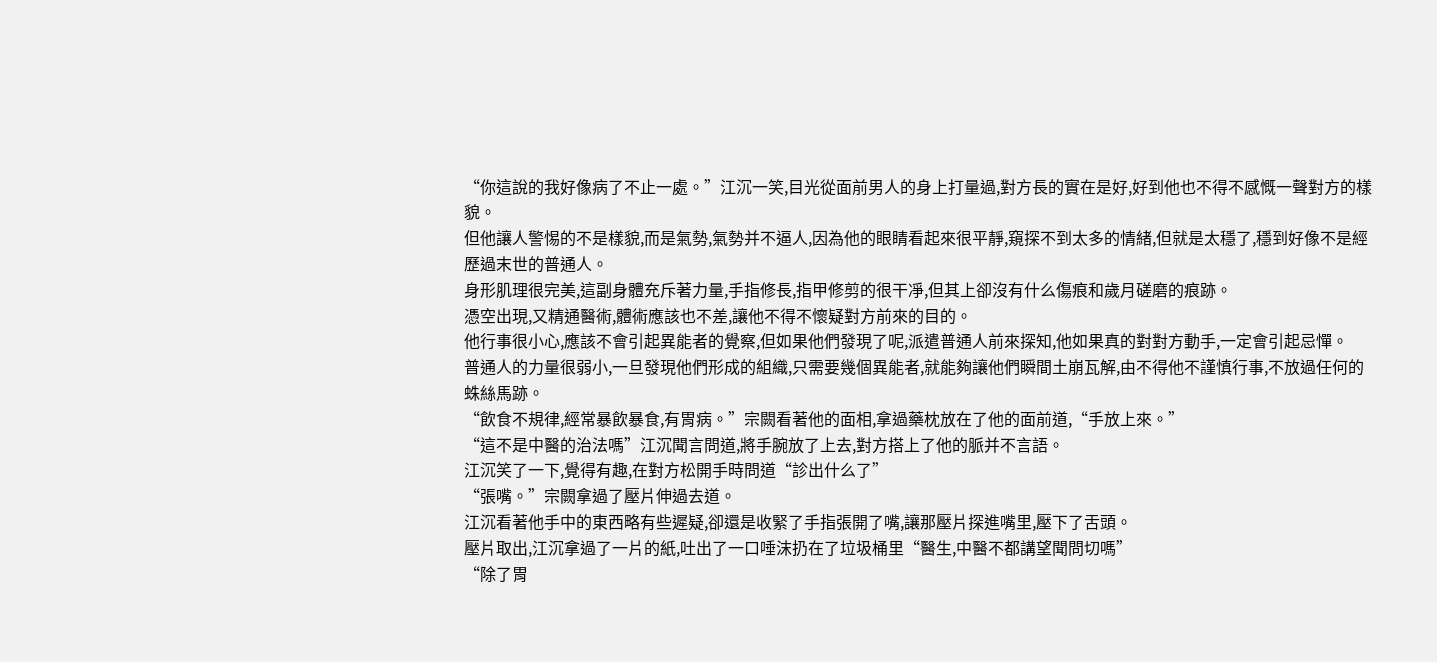“你這說的我好像病了不止一處。”江沉一笑,目光從面前男人的身上打量過,對方長的實在是好,好到他也不得不感慨一聲對方的樣貌。
但他讓人警惕的不是樣貌,而是氣勢,氣勢并不逼人,因為他的眼睛看起來很平靜,窺探不到太多的情緒,但就是太穩了,穩到好像不是經歷過末世的普通人。
身形肌理很完美,這副身體充斥著力量,手指修長,指甲修剪的很干凈,但其上卻沒有什么傷痕和歲月磋磨的痕跡。
憑空出現,又精通醫術,體術應該也不差,讓他不得不懷疑對方前來的目的。
他行事很小心,應該不會引起異能者的覺察,但如果他們發現了呢,派遣普通人前來探知,他如果真的對對方動手,一定會引起忌憚。
普通人的力量很弱小,一旦發現他們形成的組織,只需要幾個異能者,就能夠讓他們瞬間土崩瓦解,由不得他不謹慎行事,不放過任何的蛛絲馬跡。
“飲食不規律,經常暴飲暴食,有胃病。”宗闕看著他的面相,拿過藥枕放在了他的面前道,“手放上來。”
“這不是中醫的治法嗎”江沉聞言問道,將手腕放了上去,對方搭上了他的脈并不言語。
江沉笑了一下,覺得有趣,在對方松開手時問道“診出什么了”
“張嘴。”宗闕拿過了壓片伸過去道。
江沉看著他手中的東西略有些遲疑,卻還是收緊了手指張開了嘴,讓那壓片探進嘴里,壓下了舌頭。
壓片取出,江沉拿過了一片的紙,吐出了一口唾沫扔在了垃圾桶里“醫生,中醫不都講望聞問切嗎”
“除了胃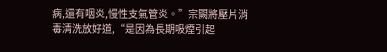病,還有咽炎,慢性支氣管炎。”宗闕將壓片消毒清洗放好道,“是因為長期吸煙引起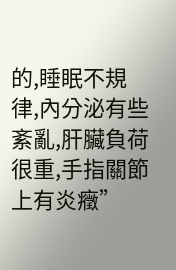的,睡眠不規律,內分泌有些紊亂,肝臟負荷很重,手指關節上有炎癥”